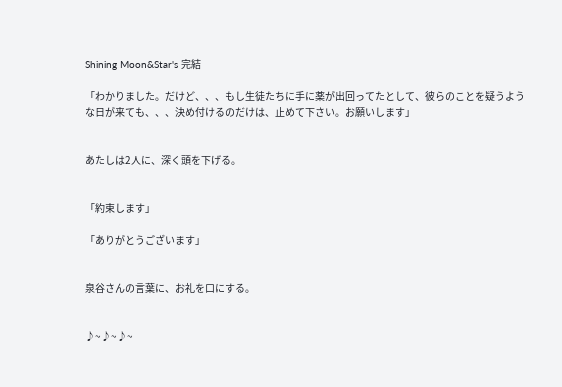Shining Moon&Star's 完結

「わかりました。だけど、、、もし生徒たちに手に薬が出回ってたとして、彼らのことを疑うような日が来ても、、、決め付けるのだけは、止めて下さい。お願いします」


あたしは2人に、深く頭を下げる。


「約束します」

「ありがとうございます」


泉谷さんの言葉に、お礼を口にする。


♪~♪~♪~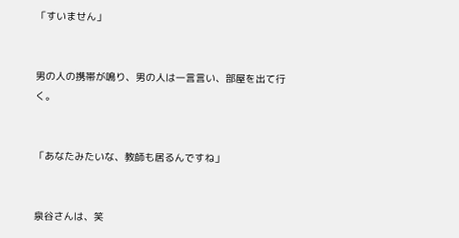「すいません」


男の人の携帯が鳴り、男の人は一言言い、部屋を出て行く。


「あなたみたいな、教師も居るんですね」


泉谷さんは、笑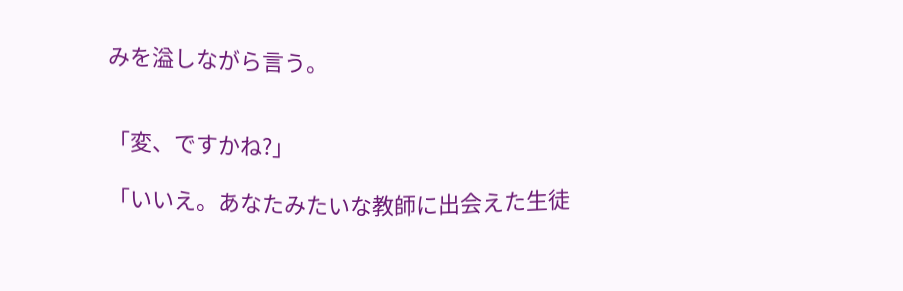みを溢しながら言う。


「変、ですかね?」

「いいえ。あなたみたいな教師に出会えた生徒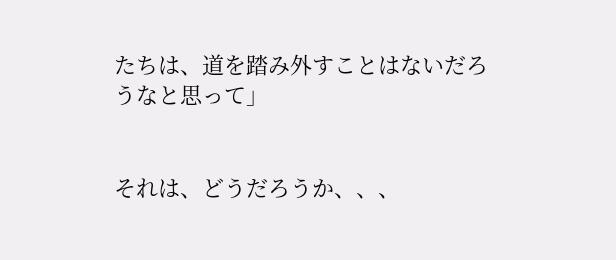たちは、道を踏み外すことはないだろうなと思って」


それは、どうだろうか、、、